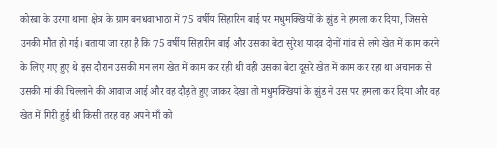कोरबा के उरगा थाना क्षेत्र के ग्राम बनधवाभाठा में 75 वर्षीय सिहारिन बाई पर मधुमक्खियों के झुंड ने हमला कर दिया, जिससे उनकी मौत हो गई। बताया जा रहा है कि 75 वर्षीय सिहारीन बाई और उसका बेटा सुरेश यादव दोनों गांव से लगे खेत में काम करने के लिए गए हुए थे इस दौरान उसकी मन लग खेत में काम कर रही थी वही उसका बेटा दूसरे खेत में काम कर रहा था अचानक से उसकी मां की चिल्लाने की आवाज आई और वह दौड़ते हुए जाकर देखा तो मधुमक्खियां के झुंड ने उस पर हमला कर दिया और वह खेत में गिरी हुई थी किसी तरह वह अपने माँ को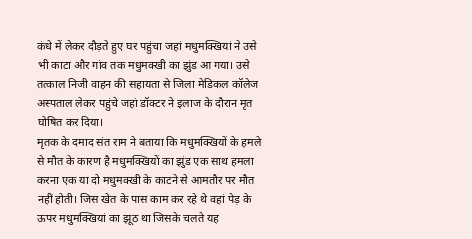कंधे में लेकर दौड़ते हुए घर पहुंचा जहां मधुमक्खियां ने उसे भी काटा और गांव तक मधुमक्खी का झुंड आ गया। उसे तत्काल निजी वाहन की सहायता से जिला मेडिकल कॉलेज अस्पताल लेकर पहुंचे जहां डॉक्टर ने इलाज के दौरान मृत घोषित कर दिया।
मृतक के दमाद संत राम ने बताया कि मधुमक्खियों के हमले से मौत के कारण है मधुमक्खियों का झुंड एक साथ हमला करना एक या दो मधुमक्खी के काटने से आमतौर पर मौत नहीं होती। जिस खेत के पास काम कर रहे थे वहां पेड़ के ऊपर मधुमक्खियां का झूठ था जिसके चलते यह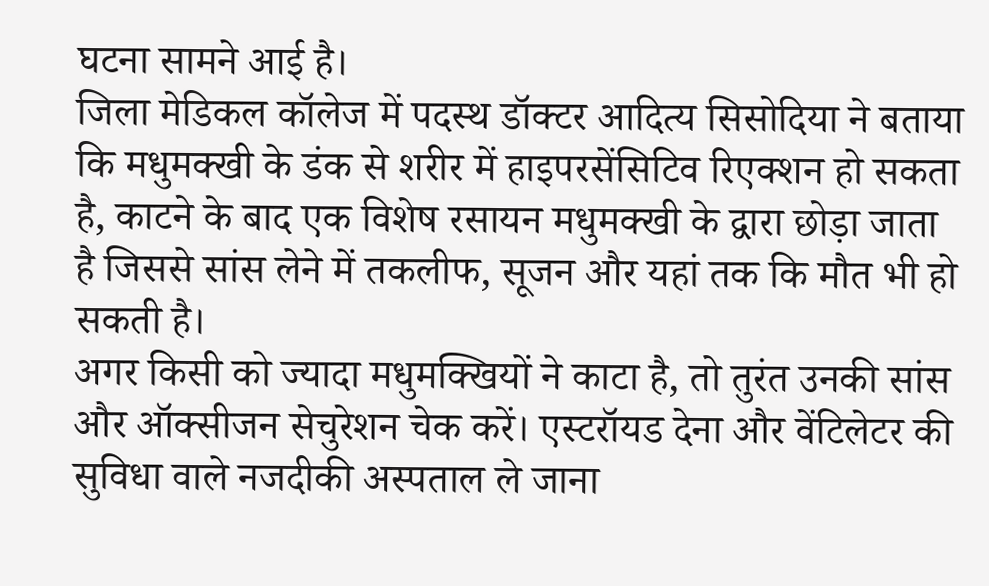घटना सामने आई है।
जिला मेडिकल कॉलेज में पदस्थ डॉक्टर आदित्य सिसोदिया ने बताया कि मधुमक्खी के डंक से शरीर में हाइपरसेंसिटिव रिएक्शन हो सकता है, काटने के बाद एक विशेष रसायन मधुमक्खी के द्वारा छोड़ा जाता है जिससे सांस लेने में तकलीफ, सूजन और यहां तक कि मौत भी हो सकती है।
अगर किसी को ज्यादा मधुमक्खियों ने काटा है, तो तुरंत उनकी सांस और ऑक्सीजन सेचुरेशन चेक करें। एस्टरॉयड देना और वेंटिलेटर की सुविधा वाले नजदीकी अस्पताल ले जाना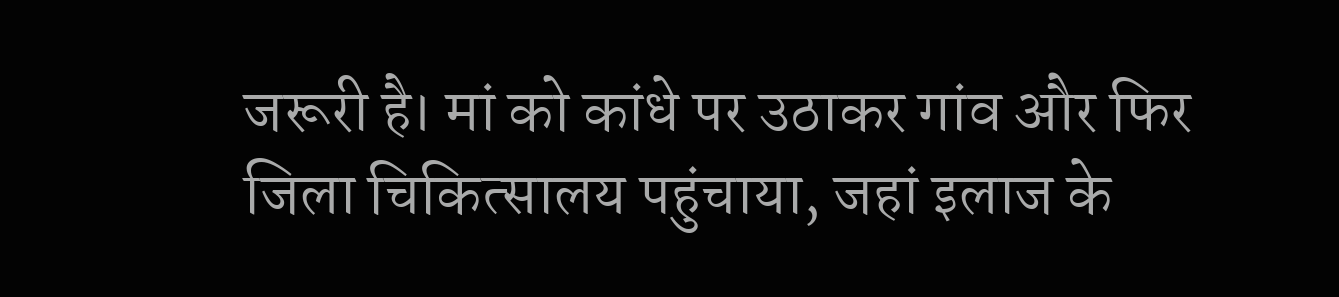जरूरी है। मां को कांधे पर उठाकर गांव और फिर जिला चिकित्सालय पहुंचाया, जहां इलाज के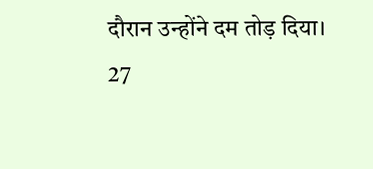दौरान उन्होंने दम तोड़ दिया।
27